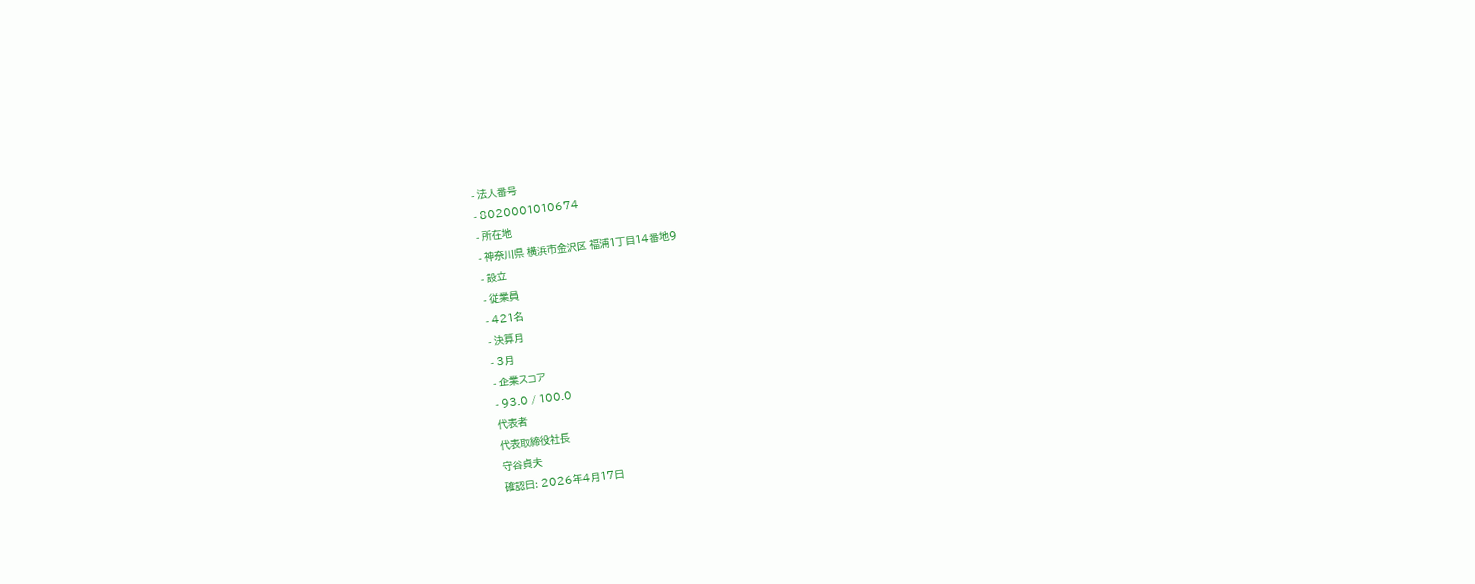- 法人番号
- 8020001010674
- 所在地
- 神奈川県 横浜市金沢区 福浦1丁目14番地9
- 設立
- 従業員
- 421名
- 決算月
- 3月
- 企業スコア
- 93.0 / 100.0
代表者
代表取締役社長
守谷貞夫
確認日: 2026年4月17日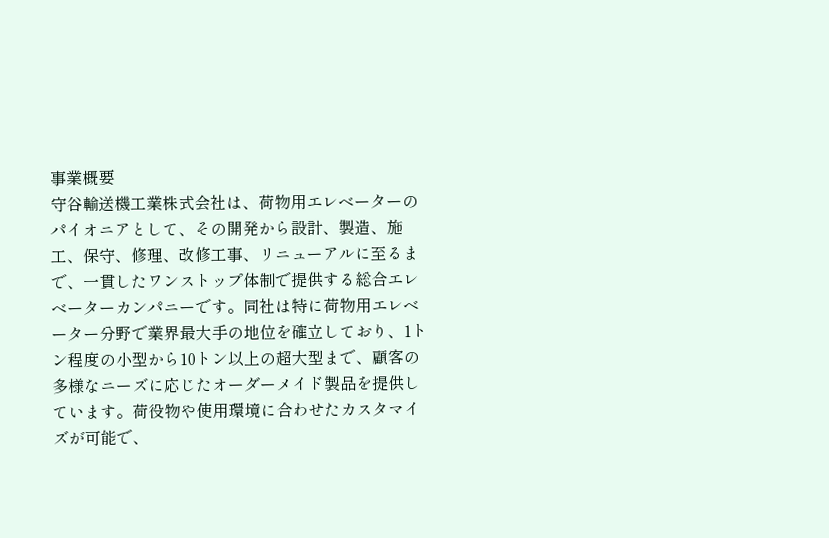事業概要
守谷輸送機工業株式会社は、荷物用エレベーターのパイオニアとして、その開発から設計、製造、施工、保守、修理、改修工事、リニューアルに至るまで、一貫したワンストップ体制で提供する総合エレベーターカンパニーです。同社は特に荷物用エレベーター分野で業界最大手の地位を確立しており、1トン程度の小型から10トン以上の超大型まで、顧客の多様なニーズに応じたオーダーメイド製品を提供しています。荷役物や使用環境に合わせたカスタマイズが可能で、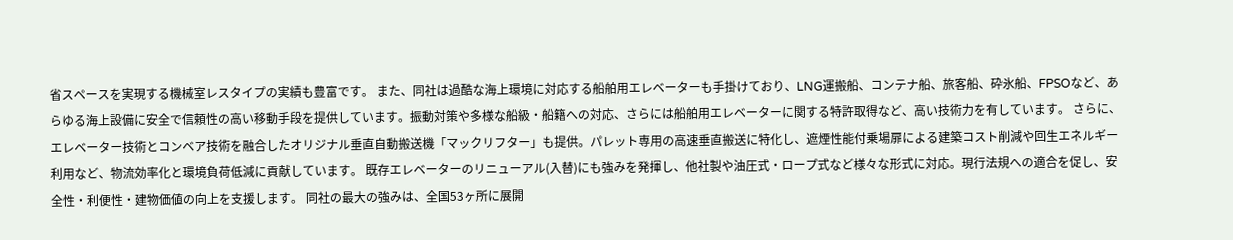省スペースを実現する機械室レスタイプの実績も豊富です。 また、同社は過酷な海上環境に対応する船舶用エレベーターも手掛けており、LNG運搬船、コンテナ船、旅客船、砕氷船、FPSOなど、あらゆる海上設備に安全で信頼性の高い移動手段を提供しています。振動対策や多様な船級・船籍への対応、さらには船舶用エレベーターに関する特許取得など、高い技術力を有しています。 さらに、エレベーター技術とコンベア技術を融合したオリジナル垂直自動搬送機「マックリフター」も提供。パレット専用の高速垂直搬送に特化し、遮煙性能付乗場扉による建築コスト削減や回生エネルギー利用など、物流効率化と環境負荷低減に貢献しています。 既存エレベーターのリニューアル(入替)にも強みを発揮し、他社製や油圧式・ロープ式など様々な形式に対応。現行法規への適合を促し、安全性・利便性・建物価値の向上を支援します。 同社の最大の強みは、全国53ヶ所に展開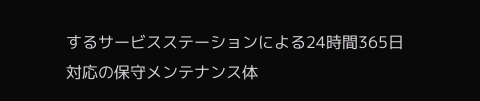するサービスステーションによる24時間365日対応の保守メンテナンス体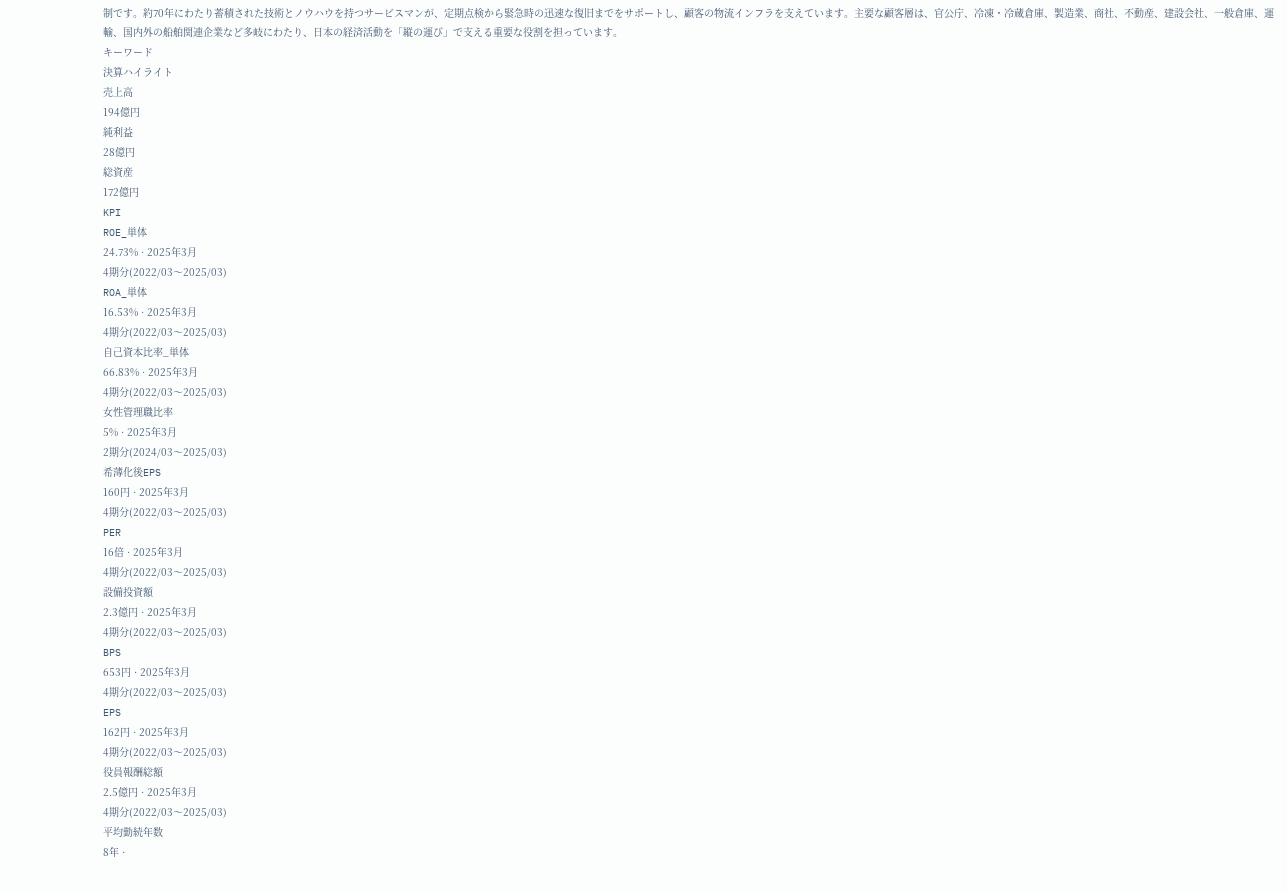制です。約70年にわたり蓄積された技術とノウハウを持つサービスマンが、定期点検から緊急時の迅速な復旧までをサポートし、顧客の物流インフラを支えています。主要な顧客層は、官公庁、冷凍・冷蔵倉庫、製造業、商社、不動産、建設会社、一般倉庫、運輸、国内外の船舶関連企業など多岐にわたり、日本の経済活動を「縦の運び」で支える重要な役割を担っています。
キーワード
決算ハイライト
売上高
194億円
純利益
28億円
総資産
172億円
KPI
ROE_単体
24.73% · 2025年3月
4期分(2022/03〜2025/03)
ROA_単体
16.53% · 2025年3月
4期分(2022/03〜2025/03)
自己資本比率_単体
66.83% · 2025年3月
4期分(2022/03〜2025/03)
女性管理職比率
5% · 2025年3月
2期分(2024/03〜2025/03)
希薄化後EPS
160円 · 2025年3月
4期分(2022/03〜2025/03)
PER
16倍 · 2025年3月
4期分(2022/03〜2025/03)
設備投資額
2.3億円 · 2025年3月
4期分(2022/03〜2025/03)
BPS
653円 · 2025年3月
4期分(2022/03〜2025/03)
EPS
162円 · 2025年3月
4期分(2022/03〜2025/03)
役員報酬総額
2.5億円 · 2025年3月
4期分(2022/03〜2025/03)
平均勤続年数
8年 ·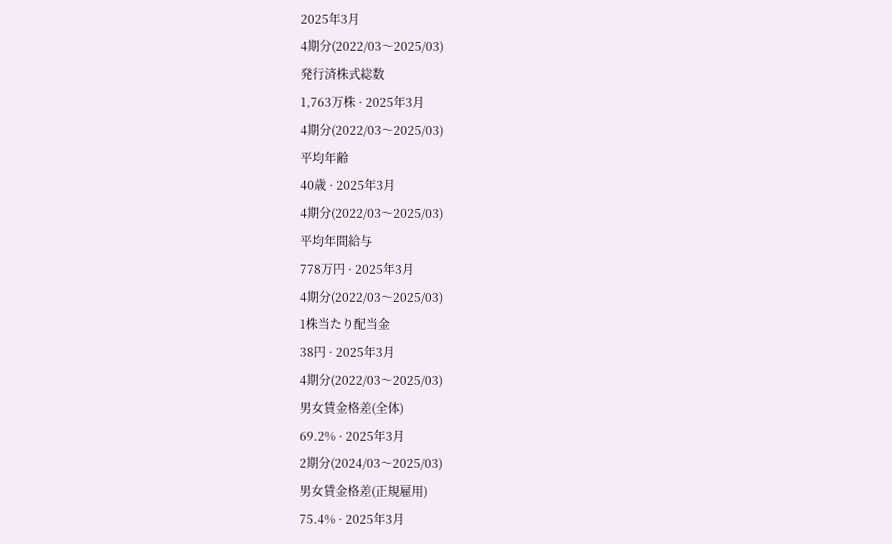2025年3月
4期分(2022/03〜2025/03)
発行済株式総数
1,763万株 · 2025年3月
4期分(2022/03〜2025/03)
平均年齢
40歳 · 2025年3月
4期分(2022/03〜2025/03)
平均年間給与
778万円 · 2025年3月
4期分(2022/03〜2025/03)
1株当たり配当金
38円 · 2025年3月
4期分(2022/03〜2025/03)
男女賃金格差(全体)
69.2% · 2025年3月
2期分(2024/03〜2025/03)
男女賃金格差(正規雇用)
75.4% · 2025年3月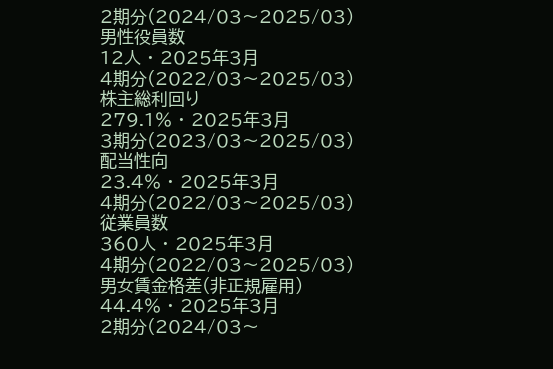2期分(2024/03〜2025/03)
男性役員数
12人 · 2025年3月
4期分(2022/03〜2025/03)
株主総利回り
279.1% · 2025年3月
3期分(2023/03〜2025/03)
配当性向
23.4% · 2025年3月
4期分(2022/03〜2025/03)
従業員数
360人 · 2025年3月
4期分(2022/03〜2025/03)
男女賃金格差(非正規雇用)
44.4% · 2025年3月
2期分(2024/03〜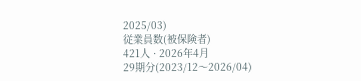2025/03)
従業員数(被保険者)
421人 · 2026年4月
29期分(2023/12〜2026/04)